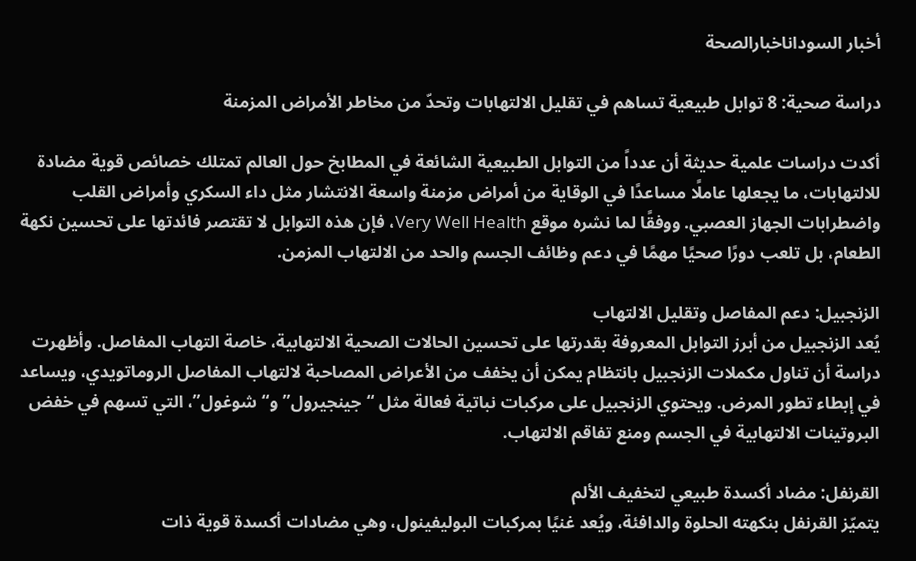أخبار السوداناخبارالصحة

دراسة صحية: 8 توابل طبيعية تساهم في تقليل الالتهابات وتحدّ من مخاطر الأمراض المزمنة

أكدت دراسات علمية حديثة أن عدداً من التوابل الطبيعية الشائعة في المطابخ حول العالم تمتلك خصائص قوية مضادة للالتهابات، ما يجعلها عاملًا مساعدًا في الوقاية من أمراض مزمنة واسعة الانتشار مثل داء السكري وأمراض القلب واضطرابات الجهاز العصبي. ووفقًا لما نشره موقع Very Well Health، فإن هذه التوابل لا تقتصر فائدتها على تحسين نكهة الطعام، بل تلعب دورًا صحيًا مهمًا في دعم وظائف الجسم والحد من الالتهاب المزمن.

الزنجبيل: دعم المفاصل وتقليل الالتهاب
يُعد الزنجبيل من أبرز التوابل المعروفة بقدرتها على تحسين الحالات الصحية الالتهابية، خاصة التهاب المفاصل. وأظهرت دراسة أن تناول مكملات الزنجبيل بانتظام يمكن أن يخفف من الأعراض المصاحبة لالتهاب المفاصل الروماتويدي، ويساعد في إبطاء تطور المرض. ويحتوي الزنجبيل على مركبات نباتية فعالة مثل “جينجيرول” و“شوغول”، التي تسهم في خفض البروتينات الالتهابية في الجسم ومنع تفاقم الالتهاب.

القرنفل: مضاد أكسدة طبيعي لتخفيف الألم
يتميّز القرنفل بنكهته الحلوة والدافئة، ويُعد غنيًا بمركبات البوليفينول، وهي مضادات أكسدة قوية ذات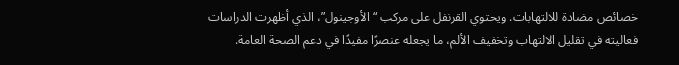خصائص مضادة للالتهابات. ويحتوي القرنفل على مركب “الأوجينول”، الذي أظهرت الدراسات فعاليته في تقليل الالتهاب وتخفيف الألم، ما يجعله عنصرًا مفيدًا في دعم الصحة العامة.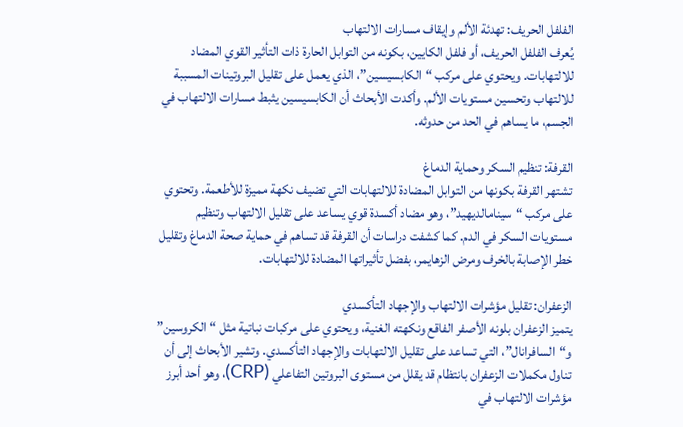الفلفل الحريف: تهدئة الألم وإيقاف مسارات الالتهاب
يُعرف الفلفل الحريف، أو فلفل الكايين، بكونه من التوابل الحارة ذات التأثير القوي المضاد للالتهابات. ويحتوي على مركب “الكابسيسين”، الذي يعمل على تقليل البروتينات المسببة للالتهاب وتحسين مستويات الألم. وأكدت الأبحاث أن الكابسيسين يثبط مسارات الالتهاب في الجسم، ما يساهم في الحد من حدوثه.

القرفة: تنظيم السكر وحماية الدماغ
تشتهر القرفة بكونها من التوابل المضادة للالتهابات التي تضيف نكهة مميزة للأطعمة. وتحتوي على مركب “سينامالديهيد”، وهو مضاد أكسدة قوي يساعد على تقليل الالتهاب وتنظيم مستويات السكر في الدم. كما كشفت دراسات أن القرفة قد تساهم في حماية صحة الدماغ وتقليل خطر الإصابة بالخرف ومرض الزهايمر، بفضل تأثيراتها المضادة للالتهابات.

الزعفران: تقليل مؤشرات الالتهاب والإجهاد التأكسدي
يتميز الزعفران بلونه الأصفر الفاقع ونكهته الغنية، ويحتوي على مركبات نباتية مثل “الكروسين” و“السافرانال”، التي تساعد على تقليل الالتهابات والإجهاد التأكسدي. وتشير الأبحاث إلى أن تناول مكملات الزعفران بانتظام قد يقلل من مستوى البروتين التفاعلي (CRP)، وهو أحد أبرز مؤشرات الالتهاب في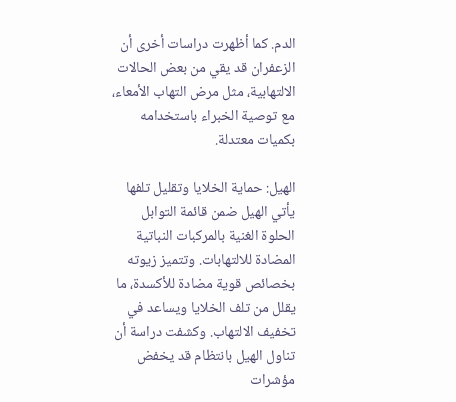الدم. كما أظهرت دراسات أخرى أن الزعفران قد يقي من بعض الحالات الالتهابية، مثل مرض التهاب الأمعاء، مع توصية الخبراء باستخدامه بكميات معتدلة.

الهيل: حماية الخلايا وتقليل تلفها
يأتي الهيل ضمن قائمة التوابل الحلوة الغنية بالمركبات النباتية المضادة للالتهابات. وتتميز زيوته بخصائص قوية مضادة للأكسدة، ما يقلل من تلف الخلايا ويساعد في تخفيف الالتهاب. وكشفت دراسة أن تناول الهيل بانتظام قد يخفض مؤشرات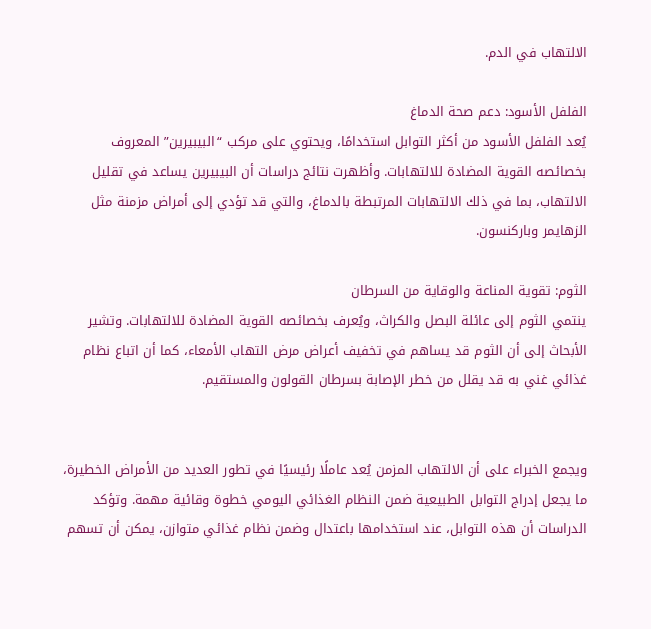الالتهاب في الدم.

الفلفل الأسود: دعم صحة الدماغ
يُعد الفلفل الأسود من أكثر التوابل استخدامًا، ويحتوي على مركب “البيبيرين” المعروف بخصائصه القوية المضادة للالتهابات. وأظهرت نتائج دراسات أن البيبيرين يساعد في تقليل الالتهاب، بما في ذلك الالتهابات المرتبطة بالدماغ، والتي قد تؤدي إلى أمراض مزمنة مثل الزهايمر وباركنسون.

الثوم: تقوية المناعة والوقاية من السرطان
ينتمي الثوم إلى عائلة البصل والكراث، ويُعرف بخصائصه القوية المضادة للالتهابات. وتشير الأبحاث إلى أن الثوم قد يساهم في تخفيف أعراض مرض التهاب الأمعاء، كما أن اتباع نظام غذائي غني به قد يقلل من خطر الإصابة بسرطان القولون والمستقيم.


ويجمع الخبراء على أن الالتهاب المزمن يُعد عاملًا رئيسيًا في تطور العديد من الأمراض الخطيرة، ما يجعل إدراج التوابل الطبيعية ضمن النظام الغذائي اليومي خطوة وقائية مهمة. وتؤكد الدراسات أن هذه التوابل، عند استخدامها باعتدال وضمن نظام غذائي متوازن، يمكن أن تسهم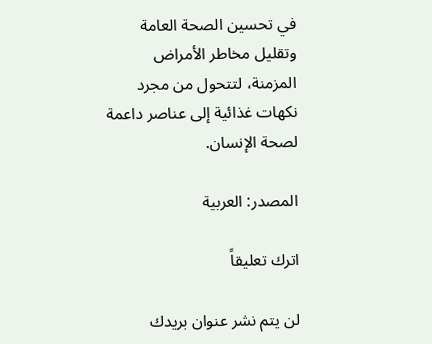في تحسين الصحة العامة وتقليل مخاطر الأمراض المزمنة، لتتحول من مجرد نكهات غذائية إلى عناصر داعمة لصحة الإنسان.

المصدر: العربية

اترك تعليقاً

لن يتم نشر عنوان بريدك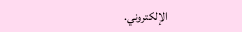الإلكتروني.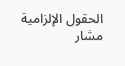الحقول الإلزامية مشار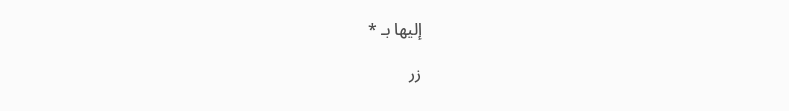إليها بـ *

زر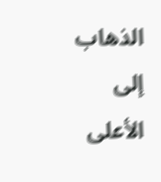الذهاب إلى الأعلى